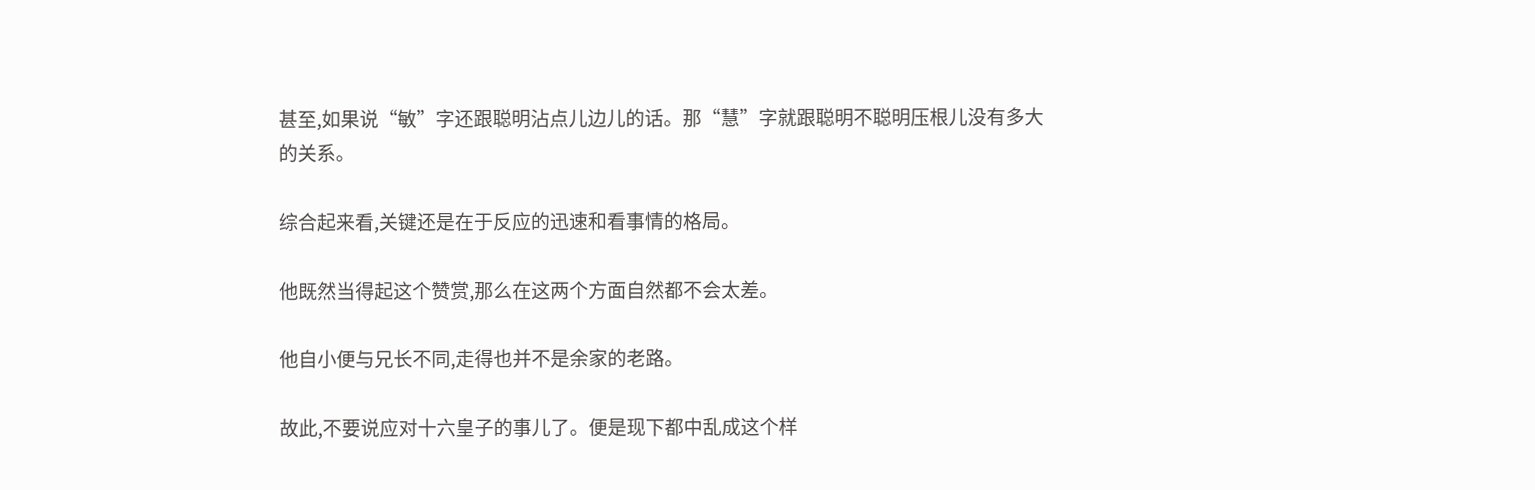甚至,如果说“敏”字还跟聪明沾点儿边儿的话。那“慧”字就跟聪明不聪明压根儿没有多大的关系。

综合起来看,关键还是在于反应的迅速和看事情的格局。

他既然当得起这个赞赏,那么在这两个方面自然都不会太差。

他自小便与兄长不同,走得也并不是余家的老路。

故此,不要说应对十六皇子的事儿了。便是现下都中乱成这个样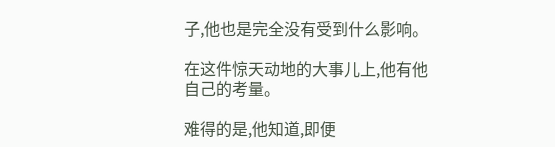子,他也是完全没有受到什么影响。

在这件惊天动地的大事儿上,他有他自己的考量。

难得的是,他知道,即便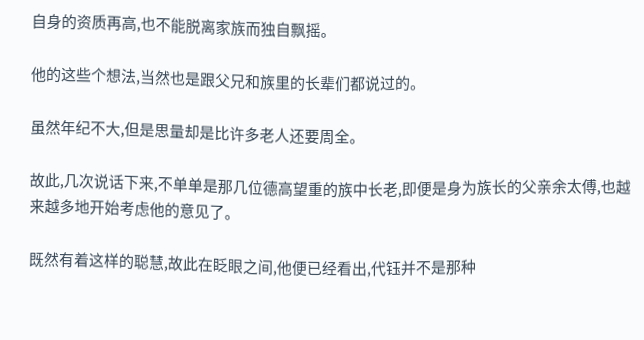自身的资质再高,也不能脱离家族而独自飘摇。

他的这些个想法,当然也是跟父兄和族里的长辈们都说过的。

虽然年纪不大,但是思量却是比许多老人还要周全。

故此,几次说话下来,不单单是那几位德高望重的族中长老,即便是身为族长的父亲余太傅,也越来越多地开始考虑他的意见了。

既然有着这样的聪慧,故此在眨眼之间,他便已经看出,代钰并不是那种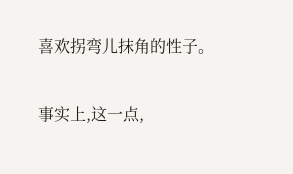喜欢拐弯儿抹角的性子。

事实上,这一点,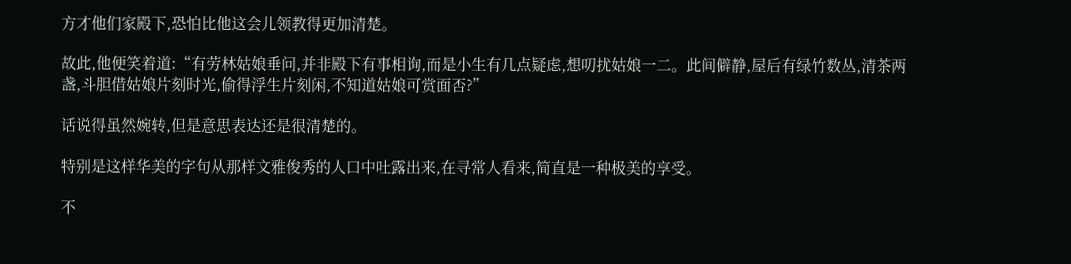方才他们家殿下,恐怕比他这会儿领教得更加清楚。

故此,他便笑着道:“有劳林姑娘垂问,并非殿下有事相询,而是小生有几点疑虑,想叨扰姑娘一二。此间僻静,屋后有绿竹数丛,清茶两盏,斗胆借姑娘片刻时光,偷得浮生片刻闲,不知道姑娘可赏面否?”

话说得虽然婉转,但是意思表达还是很清楚的。

特别是这样华美的字句从那样文雅俊秀的人口中吐露出来,在寻常人看来,简直是一种极美的享受。

不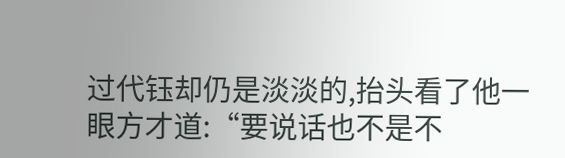过代钰却仍是淡淡的,抬头看了他一眼方才道:“要说话也不是不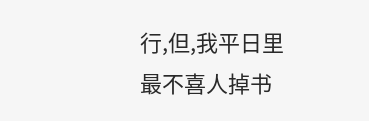行,但,我平日里最不喜人掉书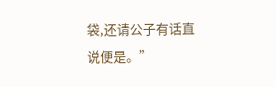袋,还请公子有话直说便是。”